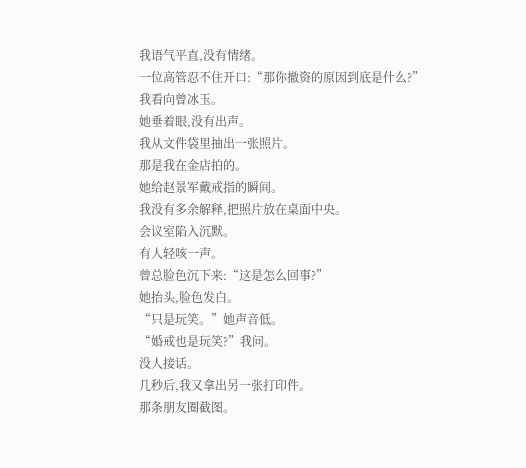我语气平直,没有情绪。
一位高管忍不住开口:“那你撤资的原因到底是什么?”
我看向曾冰玉。
她垂着眼,没有出声。
我从文件袋里抽出一张照片。
那是我在金店拍的。
她给赵景军戴戒指的瞬间。
我没有多余解释,把照片放在桌面中央。
会议室陷入沉默。
有人轻咳一声。
曾总脸色沉下来:“这是怎么回事?”
她抬头,脸色发白。
“只是玩笑。”她声音低。
“婚戒也是玩笑?”我问。
没人接话。
几秒后,我又拿出另一张打印件。
那条朋友圈截图。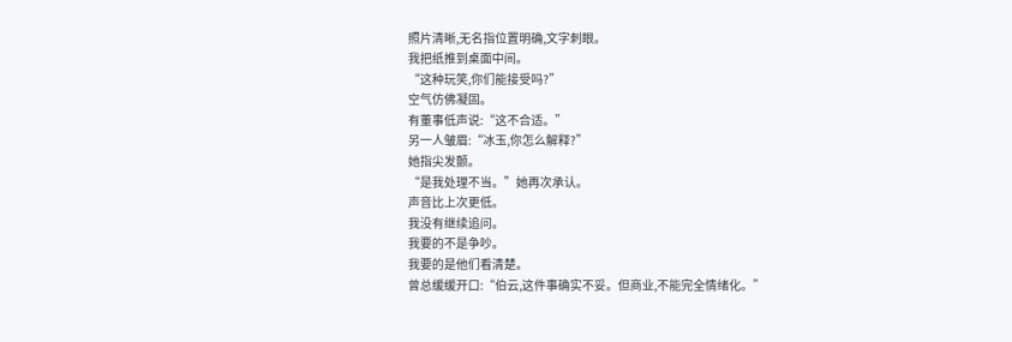照片清晰,无名指位置明确,文字刺眼。
我把纸推到桌面中间。
“这种玩笑,你们能接受吗?”
空气仿佛凝固。
有董事低声说:“这不合适。”
另一人皱眉:“冰玉,你怎么解释?”
她指尖发颤。
“是我处理不当。”她再次承认。
声音比上次更低。
我没有继续追问。
我要的不是争吵。
我要的是他们看清楚。
曾总缓缓开口:“伯云,这件事确实不妥。但商业,不能完全情绪化。”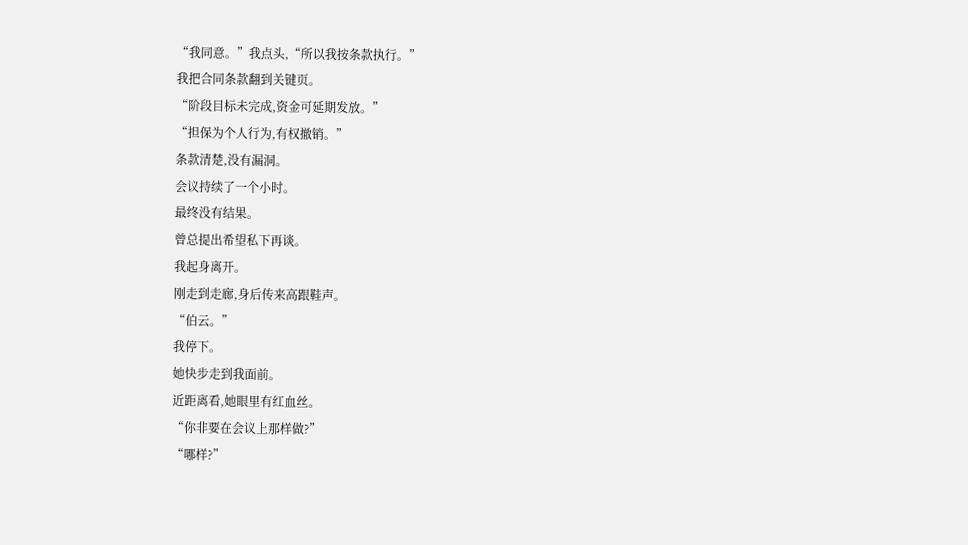“我同意。”我点头,“所以我按条款执行。”
我把合同条款翻到关键页。
“阶段目标未完成,资金可延期发放。”
“担保为个人行为,有权撤销。”
条款清楚,没有漏洞。
会议持续了一个小时。
最终没有结果。
曾总提出希望私下再谈。
我起身离开。
刚走到走廊,身后传来高跟鞋声。
“伯云。”
我停下。
她快步走到我面前。
近距离看,她眼里有红血丝。
“你非要在会议上那样做?”
“哪样?”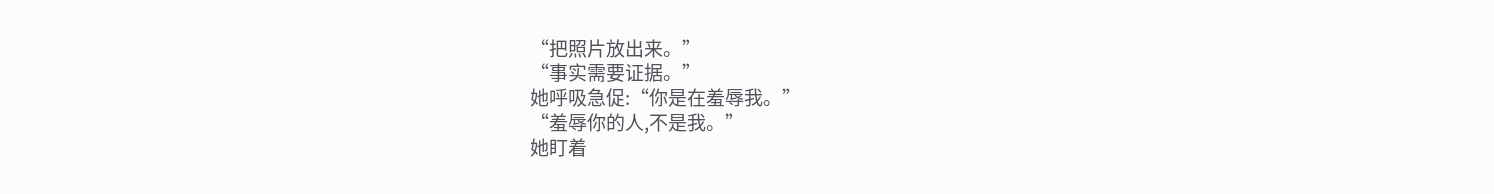“把照片放出来。”
“事实需要证据。”
她呼吸急促:“你是在羞辱我。”
“羞辱你的人,不是我。”
她盯着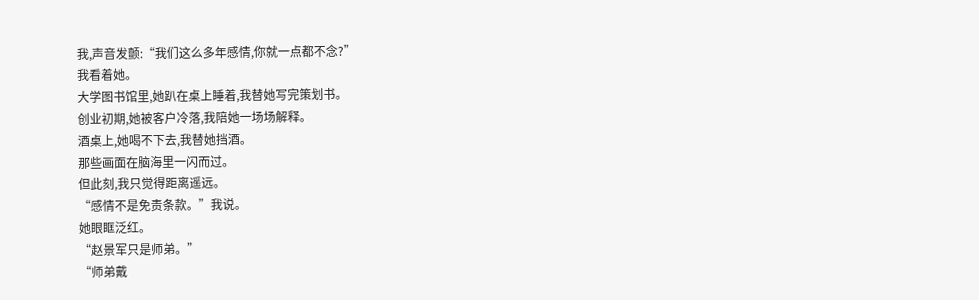我,声音发颤:“我们这么多年感情,你就一点都不念?”
我看着她。
大学图书馆里,她趴在桌上睡着,我替她写完策划书。
创业初期,她被客户冷落,我陪她一场场解释。
酒桌上,她喝不下去,我替她挡酒。
那些画面在脑海里一闪而过。
但此刻,我只觉得距离遥远。
“感情不是免责条款。”我说。
她眼眶泛红。
“赵景军只是师弟。”
“师弟戴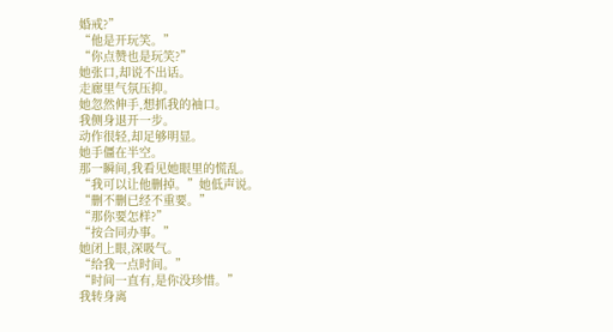婚戒?”
“他是开玩笑。”
“你点赞也是玩笑?”
她张口,却说不出话。
走廊里气氛压抑。
她忽然伸手,想抓我的袖口。
我侧身退开一步。
动作很轻,却足够明显。
她手僵在半空。
那一瞬间,我看见她眼里的慌乱。
“我可以让他删掉。”她低声说。
“删不删已经不重要。”
“那你要怎样?”
“按合同办事。”
她闭上眼,深吸气。
“给我一点时间。”
“时间一直有,是你没珍惜。”
我转身离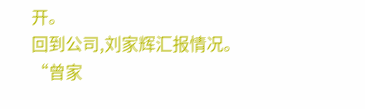开。
回到公司,刘家辉汇报情况。
“曾家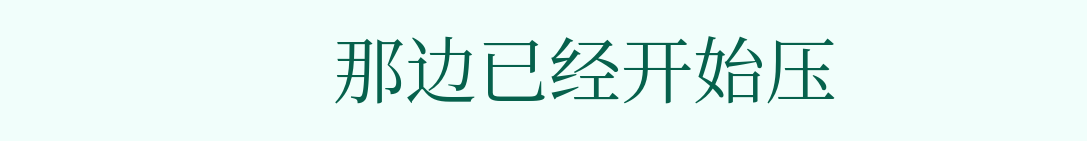那边已经开始压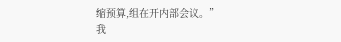缩预算,组在开内部会议。”
我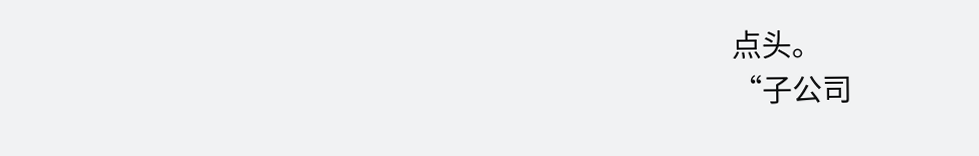点头。
“子公司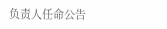负责人任命公告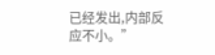已经发出,内部反应不小。”